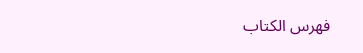فهرس الكتاب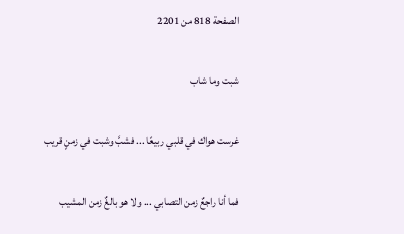الصفحة 818 من 2201

شبت وما شاب

غرست هواك في قلبي ربيعًا ... فشبَّ وشبت في زمنٍ قريب

فما أنا راجعٌ زمن التصابي ... ولا هو بالغٌ زمن المشيب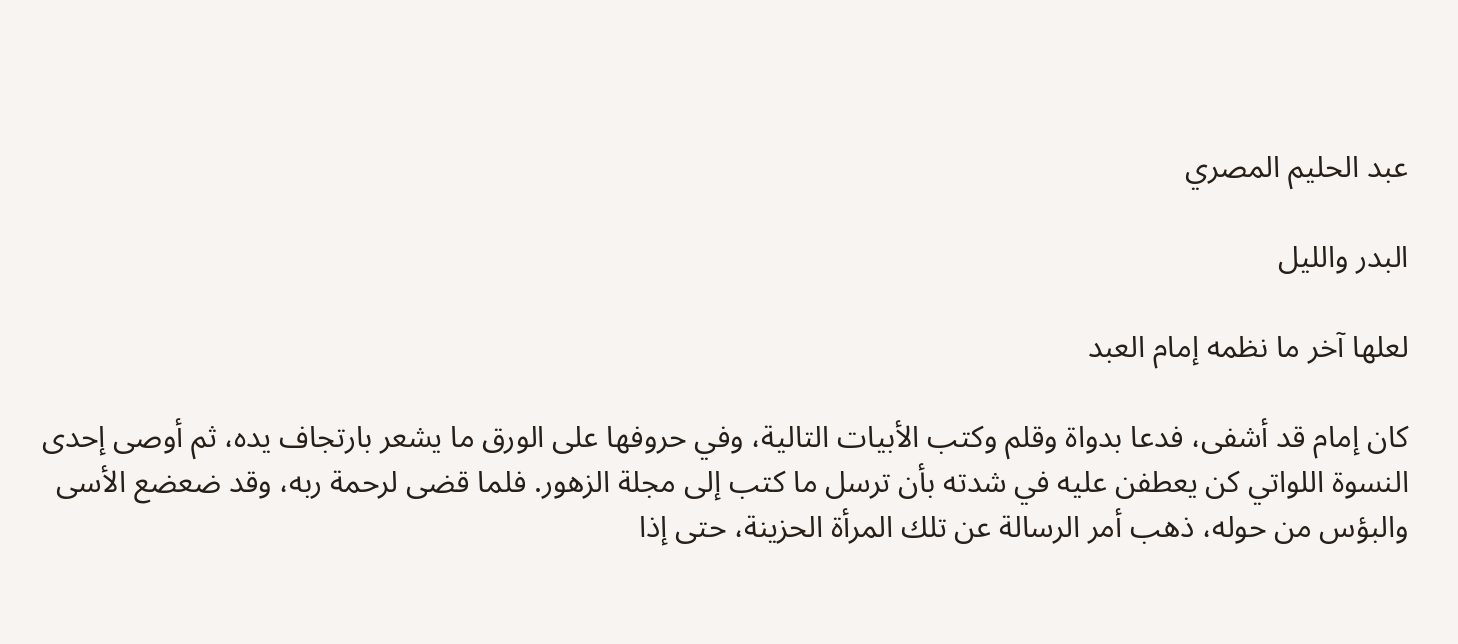عبد الحليم المصري

البدر والليل

لعلها آخر ما نظمه إمام العبد

كان إمام قد أشفى، فدعا بدواة وقلم وكتب الأبيات التالية، وفي حروفها على الورق ما يشعر بارتجاف يده، ثم أوصى إحدى النسوة اللواتي كن يعطفن عليه في شدته بأن ترسل ما كتب إلى مجلة الزهور. فلما قضى لرحمة ربه، وقد ضعضع الأسى والبؤس من حوله، ذهب أمر الرسالة عن تلك المرأة الحزينة، حتى إذا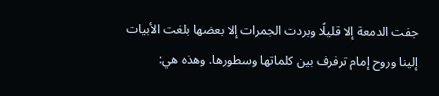جفت الدمعة إلا قليلًا وبردت الجمرات إلا بعضها بلغت الأبيات إلينا وروح إمام ترفرف بين كلماتها وسطورها. وهذه هي: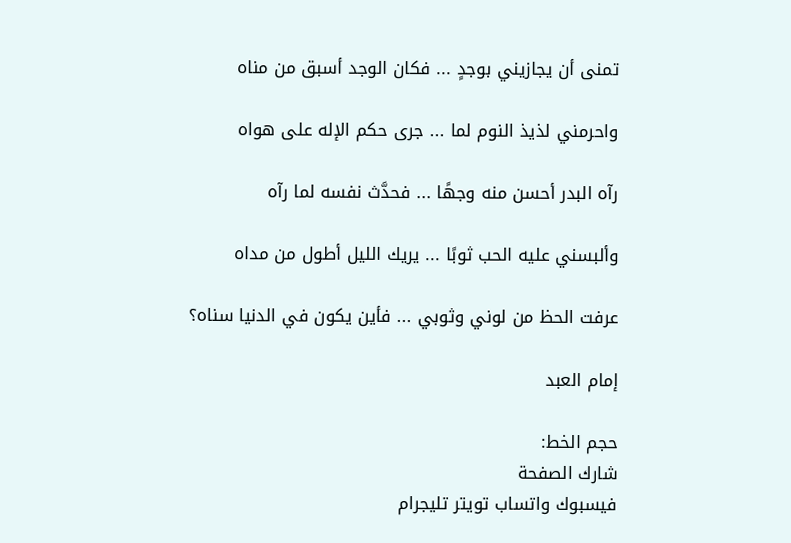تمنى أن يجازيني بوجدٍ ... فكان الوجد أسبق من مناه

واحرمني لذيذ النوم لما ... جرى حكم الإله على هواه

رآه البدر أحسن منه وجهًا ... فحدَّث نفسه لما رآه

وألبسني عليه الحب ثوبًا ... يريك الليل أطول من مداه

عرفت الحظ من لوني وثوبي ... فأين يكون في الدنيا سناه؟

إمام العبد

حجم الخط:
شارك الصفحة
فيسبوك واتساب تويتر تليجرام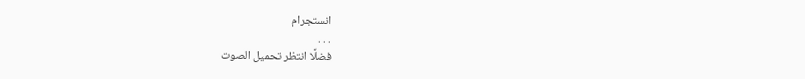انستجرام
. . .
فضلًا انتظر تحميل الصوت